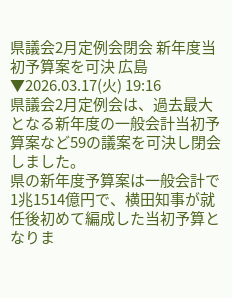県議会2月定例会閉会 新年度当初予算案を可決 広島
▼2026.03.17(火) 19:16
県議会2月定例会は、過去最大となる新年度の一般会計当初予算案など59の議案を可決し閉会しました。
県の新年度予算案は一般会計で1兆1514億円で、横田知事が就任後初めて編成した当初予算となりま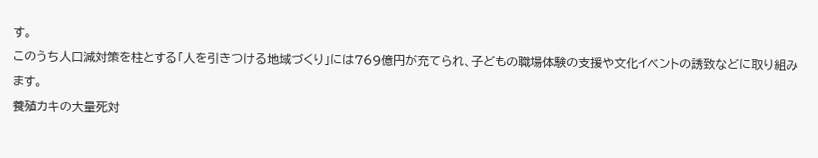す。
このうち人口減対策を柱とする「人を引きつける地域づくり」には769億円が充てられ、子どもの職場体験の支援や文化イベントの誘致などに取り組みます。
養殖カキの大量死対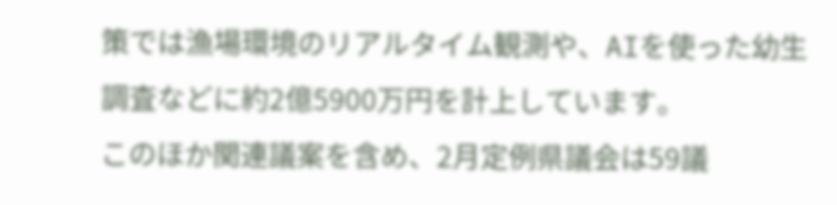策では漁場環境のリアルタイム観測や、AIを使った幼生調査などに約2億5900万円を計上しています。
このほか関連議案を含め、2月定例県議会は59議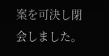案を可決し閉会しました。